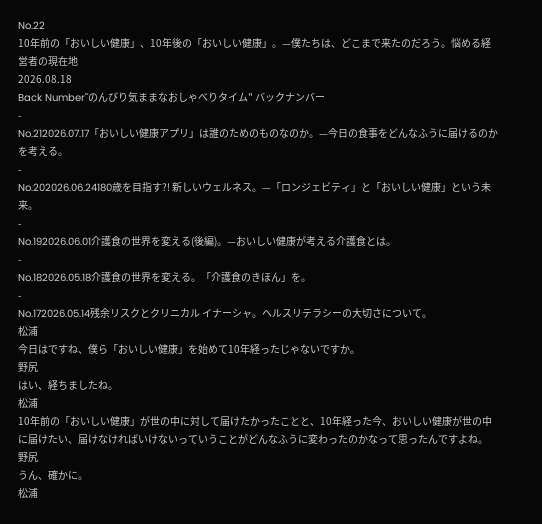No.22
10年前の「おいしい健康」、10年後の「おいしい健康」。—僕たちは、どこまで来たのだろう。悩める経営者の現在地
2026.08.18
Back Number"のんびり気ままなおしゃべりタイム" バックナンバー
-
No.212026.07.17「おいしい健康アプリ」は誰のためのものなのか。—今日の食事をどんなふうに届けるのかを考える。
-
No.202026.06.24180歳を目指す?! 新しいウェルネス。—「ロンジェビティ」と「おいしい健康」という未来。
-
No.192026.06.01介護食の世界を変える(後編)。—おいしい健康が考える介護食とは。
-
No.182026.05.18介護食の世界を変える。「介護食のきほん」を。
-
No.172026.05.14残余リスクとクリニカル イナーシャ。ヘルスリテラシーの大切さについて。
松浦
今日はですね、僕ら「おいしい健康」を始めて10年経ったじゃないですか。
野尻
はい、経ちましたね。
松浦
10年前の「おいしい健康」が世の中に対して届けたかったことと、10年経った今、おいしい健康が世の中に届けたい、届けなければいけないっていうことがどんなふうに変わったのかなって思ったんですよね。
野尻
うん、確かに。
松浦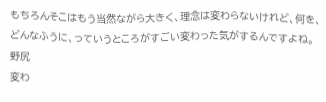もちろんそこはもう当然ながら大きく、理念は変わらないけれど、何を、どんなふうに、っていうところがすごい変わった気がするんですよね。
野尻
変わ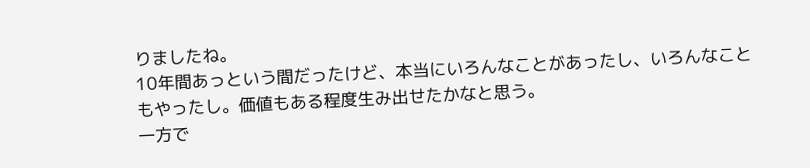りましたね。
10年間あっという間だったけど、本当にいろんなことがあったし、いろんなこともやったし。価値もある程度生み出せたかなと思う。
一方で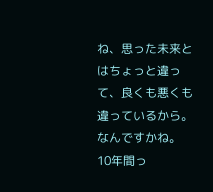ね、思った未来とはちょっと違って、良くも悪くも違っているから。
なんですかね。10年間っ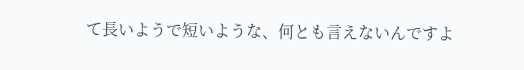て長いようで短いような、何とも言えないんですよ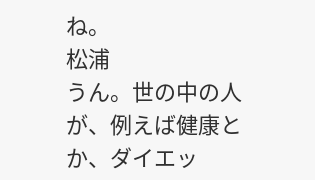ね。
松浦
うん。世の中の人が、例えば健康とか、ダイエッ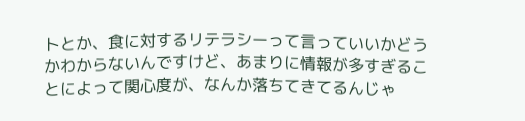トとか、食に対するリテラシーって言っていいかどうかわからないんですけど、あまりに情報が多すぎることによって関心度が、なんか落ちてきてるんじゃ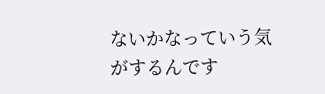ないかなっていう気がするんです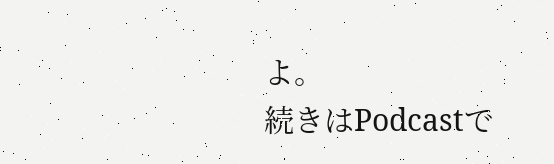よ。
続きはPodcastで